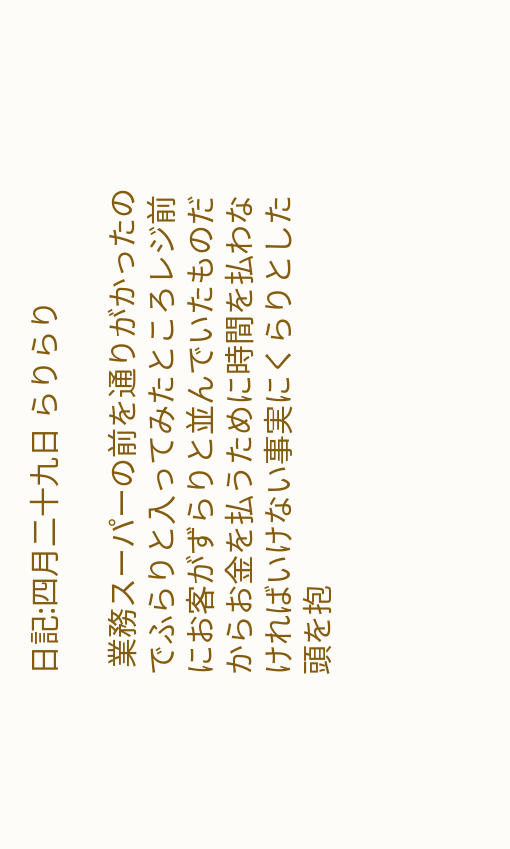日記:四月二十九日 らりらり

 業務スーパーの前を通りがかったのでふらりと入ってみたところレジ前にお客がずらりと並んでいたものだからお金を払うために時間を払わなければいけない事実にくらりとした頭を抱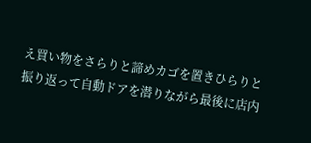え買い物をさらりと諦めカゴを置きひらりと振り返って自動ドアを潜りながら最後に店内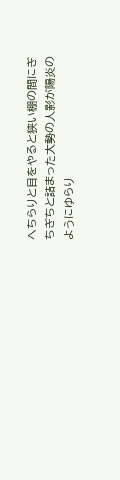へちらりと目をやると狭い棚の間にぎちぎちと詰まった大勢の人影が陽炎のようにゆらり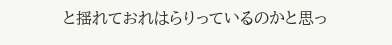と揺れておれはらりっているのかと思っ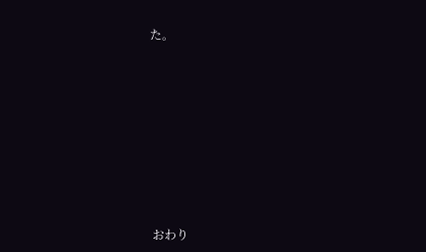た。









おわり